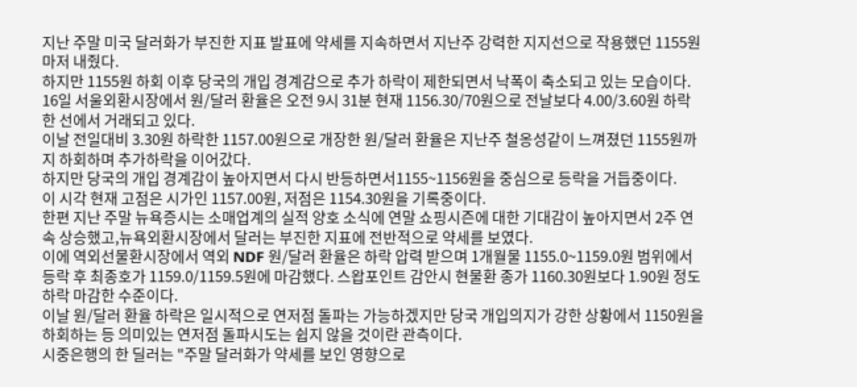지난 주말 미국 달러화가 부진한 지표 발표에 약세를 지속하면서 지난주 강력한 지지선으로 작용했던 1155원 마저 내줬다.
하지만 1155원 하회 이후 당국의 개입 경계감으로 추가 하락이 제한되면서 낙폭이 축소되고 있는 모습이다.
16일 서울외환시장에서 원/달러 환율은 오전 9시 31분 현재 1156.30/70원으로 전날보다 4.00/3.60원 하락한 선에서 거래되고 있다.
이날 전일대비 3.30원 하락한 1157.00원으로 개장한 원/달러 환율은 지난주 철옹성같이 느껴졌던 1155원까지 하회하며 추가하락을 이어갔다.
하지만 당국의 개입 경계감이 높아지면서 다시 반등하면서1155~1156원을 중심으로 등락을 거듭중이다.
이 시각 현재 고점은 시가인 1157.00원, 저점은 1154.30원을 기록중이다.
한편 지난 주말 뉴욕증시는 소매업계의 실적 양호 소식에 연말 쇼핑시즌에 대한 기대감이 높아지면서 2주 연속 상승했고,뉴욕외환시장에서 달러는 부진한 지표에 전반적으로 약세를 보였다.
이에 역외선물환시장에서 역외 NDF 원/달러 환율은 하락 압력 받으며 1개월물 1155.0~1159.0원 범위에서 등락 후 최종호가 1159.0/1159.5원에 마감했다. 스왑포인트 감안시 현물환 종가 1160.30원보다 1.90원 정도 하락 마감한 수준이다.
이날 원/달러 환율 하락은 일시적으로 연저점 돌파는 가능하겠지만 당국 개입의지가 강한 상황에서 1150원을 하회하는 등 의미있는 연저점 돌파시도는 쉽지 않을 것이란 관측이다.
시중은행의 한 딜러는 "주말 달러화가 약세를 보인 영향으로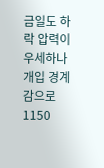금일도 하락 압력이 우세하나 개입 경계감으로 1150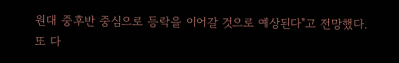원대 중후반 중심으로 등락을 이어갈 것으로 예상된다"고 전망했다.
또 다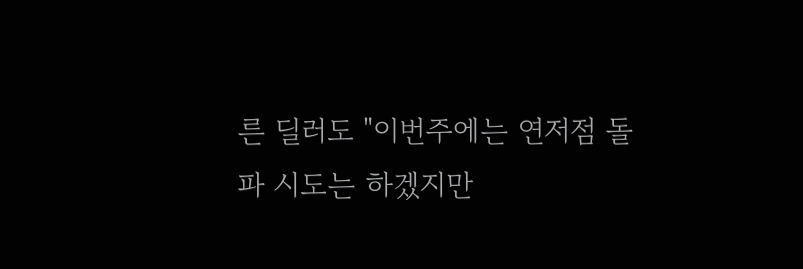른 딜러도 "이번주에는 연저점 돌파 시도는 하겠지만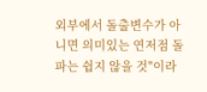외부에서 돌출변수가 아니면 의미있는 연저점 돌파는 쉽지 않을 것"이라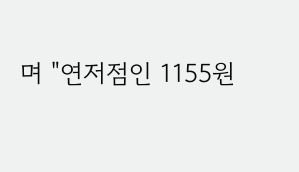며 "연저점인 1155원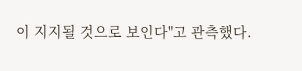이 지지될 것으로 보인다"고 관측했다.